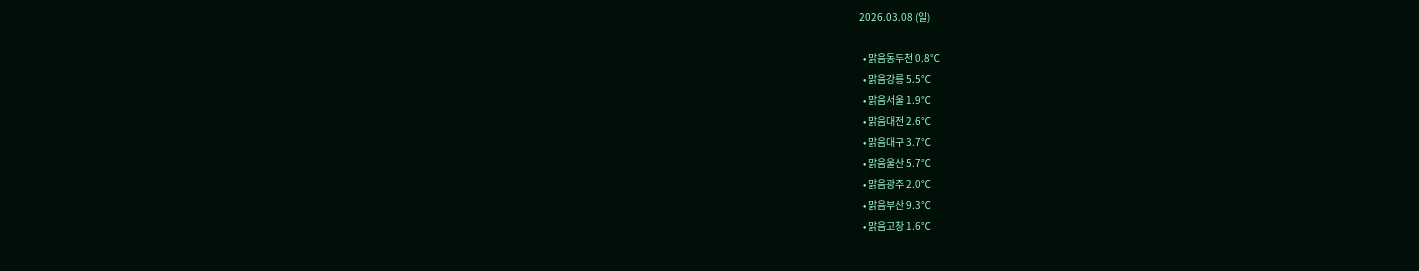2026.03.08 (일)

  • 맑음동두천 0.8℃
  • 맑음강릉 5.5℃
  • 맑음서울 1.9℃
  • 맑음대전 2.6℃
  • 맑음대구 3.7℃
  • 맑음울산 5.7℃
  • 맑음광주 2.0℃
  • 맑음부산 9.3℃
  • 맑음고창 1.6℃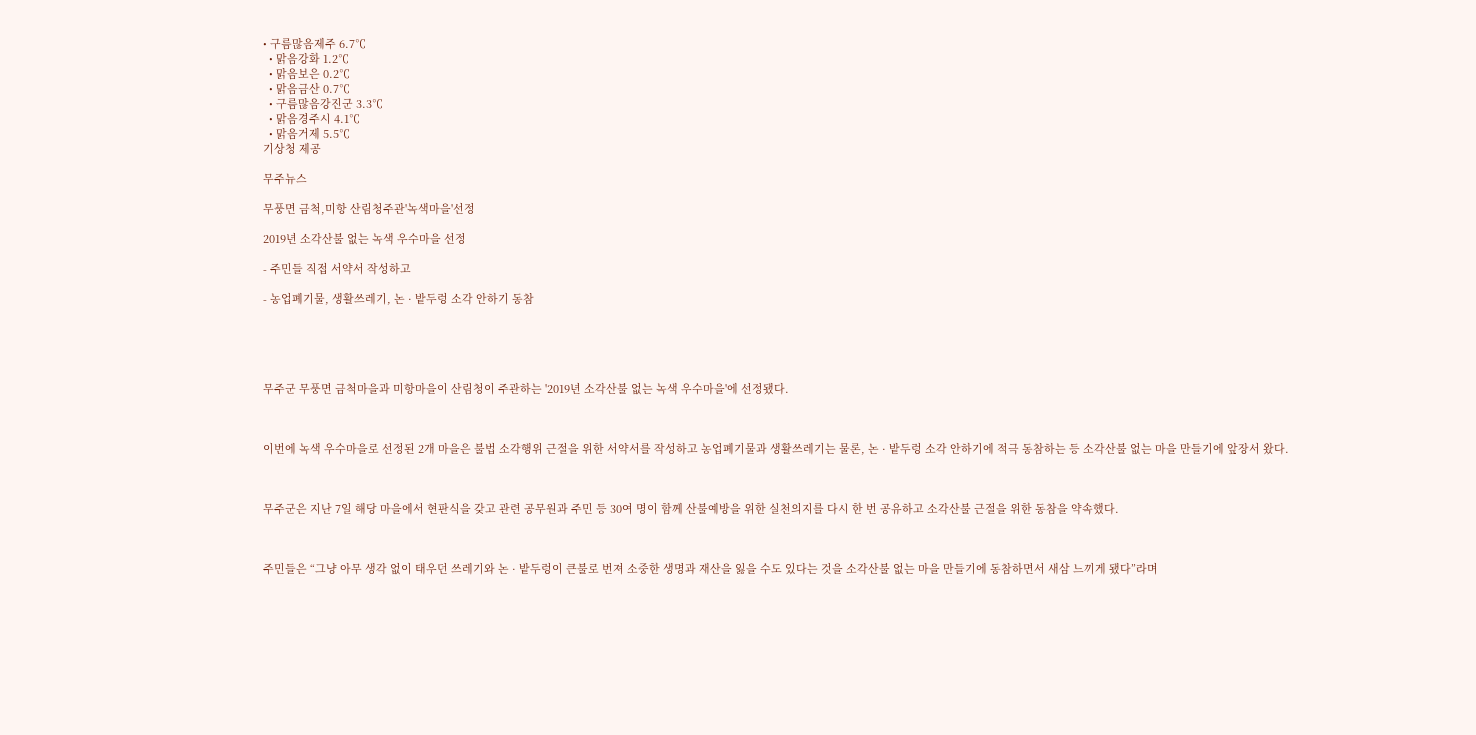• 구름많음제주 6.7℃
  • 맑음강화 1.2℃
  • 맑음보은 0.2℃
  • 맑음금산 0.7℃
  • 구름많음강진군 3.3℃
  • 맑음경주시 4.1℃
  • 맑음거제 5.5℃
기상청 제공

무주뉴스

무풍면 금척,미항 산림청주관'녹색마을'선정

2019년 소각산불 없는 녹색 우수마을 선정

- 주민들 직접 서약서 작성하고

- 농업폐기물, 생활쓰레기, 논 · 밭두렁 소각 안하기 동참





무주군 무풍면 금척마을과 미항마을이 산림청이 주관하는 '2019년 소각산불 없는 녹색 우수마을'에 선정됐다.



이번에 녹색 우수마을로 선정된 2개 마을은 불법 소각행위 근절을 위한 서약서를 작성하고 농업폐기물과 생활쓰레기는 물론, 논 · 밭두렁 소각 안하기에 적극 동참하는 등 소각산불 없는 마을 만들기에 앞장서 왔다.



무주군은 지난 7일 해당 마을에서 현판식을 갖고 관련 공무원과 주민 등 30여 명이 함께 산불예방을 위한 실천의지를 다시 한 번 공유하고 소각산불 근절을 위한 동참을 약속했다.



주민들은 “그냥 아무 생각 없이 태우던 쓰레기와 논 · 밭두렁이 큰불로 번져 소중한 생명과 재산을 잃을 수도 있다는 것을 소각산불 없는 마을 만들기에 동참하면서 새삼 느끼게 됐다”라며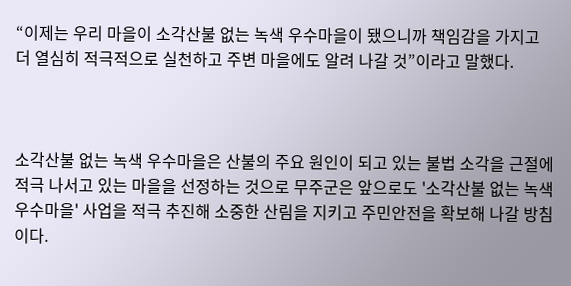“이제는 우리 마을이 소각산불 없는 녹색 우수마을이 됐으니까 책임감을 가지고 더 열심히 적극적으로 실천하고 주변 마을에도 알려 나갈 것”이라고 말했다.



소각산불 없는 녹색 우수마을은 산불의 주요 원인이 되고 있는 불법 소각을 근절에 적극 나서고 있는 마을을 선정하는 것으로 무주군은 앞으로도 '소각산불 없는 녹색 우수마을' 사업을 적극 추진해 소중한 산림을 지키고 주민안전을 확보해 나갈 방침이다.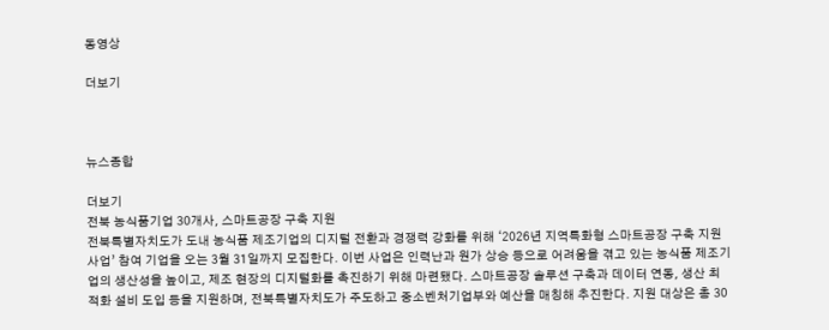동영상

더보기



뉴스종합

더보기
전북 농식품기업 30개사, 스마트공장 구축 지원
전북특별자치도가 도내 농식품 제조기업의 디지털 전환과 경쟁력 강화를 위해 ‘2026년 지역특화형 스마트공장 구축 지원사업’ 참여 기업을 오는 3월 31일까지 모집한다. 이번 사업은 인력난과 원가 상승 등으로 어려움을 겪고 있는 농식품 제조기업의 생산성을 높이고, 제조 현장의 디지털화를 촉진하기 위해 마련됐다. 스마트공장 솔루션 구축과 데이터 연동, 생산 최적화 설비 도입 등을 지원하며, 전북특별자치도가 주도하고 중소벤처기업부와 예산을 매칭해 추진한다. 지원 대상은 총 30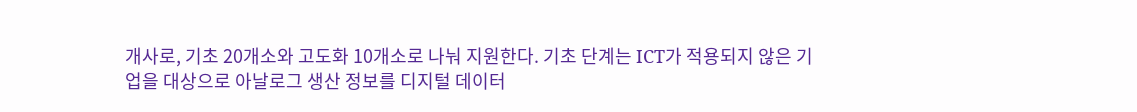개사로, 기초 20개소와 고도화 10개소로 나눠 지원한다. 기초 단계는 ICT가 적용되지 않은 기업을 대상으로 아날로그 생산 정보를 디지털 데이터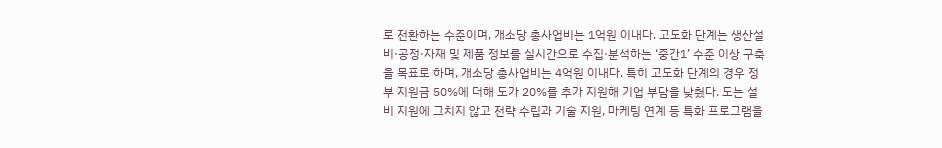로 전환하는 수준이며, 개소당 총사업비는 1억원 이내다. 고도화 단계는 생산설비·공정·자재 및 제품 정보를 실시간으로 수집·분석하는 ‘중간1’ 수준 이상 구축을 목표로 하며, 개소당 총사업비는 4억원 이내다. 특히 고도화 단계의 경우 정부 지원금 50%에 더해 도가 20%를 추가 지원해 기업 부담을 낮췄다. 도는 설비 지원에 그치지 않고 전략 수립과 기술 지원, 마케팅 연계 등 특화 프로그램을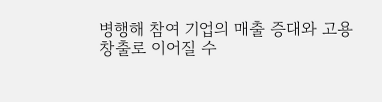병행해 참여 기업의 매출 증대와 고용 창출로 이어질 수